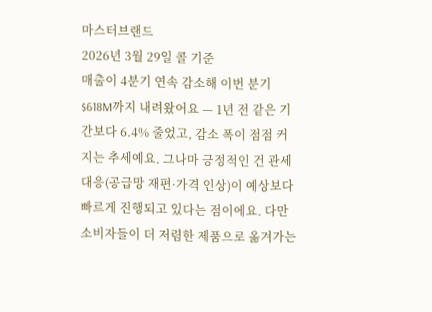마스터브랜드
2026년 3월 29일 콜 기준
매출이 4분기 연속 감소해 이번 분기 $618M까지 내려왔어요 — 1년 전 같은 기간보다 6.4% 줄었고, 감소 폭이 점점 커지는 추세예요. 그나마 긍정적인 건 관세 대응(공급망 재편·가격 인상)이 예상보다 빠르게 진행되고 있다는 점이에요. 다만 소비자들이 더 저렴한 제품으로 옮겨가는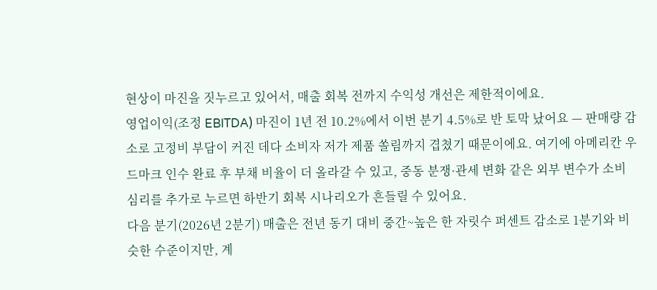현상이 마진을 짓누르고 있어서, 매출 회복 전까지 수익성 개선은 제한적이에요.
영업이익(조정 EBITDA) 마진이 1년 전 10.2%에서 이번 분기 4.5%로 반 토막 났어요 — 판매량 감소로 고정비 부담이 커진 데다 소비자 저가 제품 쏠림까지 겹쳤기 때문이에요. 여기에 아메리칸 우드마크 인수 완료 후 부채 비율이 더 올라갈 수 있고, 중동 분쟁·관세 변화 같은 외부 변수가 소비 심리를 추가로 누르면 하반기 회복 시나리오가 흔들릴 수 있어요.
다음 분기(2026년 2분기) 매출은 전년 동기 대비 중간~높은 한 자릿수 퍼센트 감소로 1분기와 비슷한 수준이지만, 계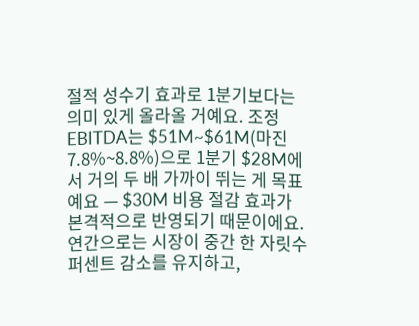절적 성수기 효과로 1분기보다는 의미 있게 올라올 거예요. 조정 EBITDA는 $51M~$61M(마진 7.8%~8.8%)으로 1분기 $28M에서 거의 두 배 가까이 뛰는 게 목표예요 — $30M 비용 절감 효과가 본격적으로 반영되기 때문이에요. 연간으로는 시장이 중간 한 자릿수 퍼센트 감소를 유지하고,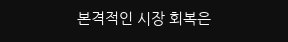본격적인 시장 회복은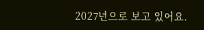2027년으로 보고 있어요.